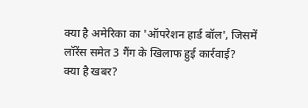क्या है अमेरिका का 'ऑपरेशन हार्ड बॉल', जिसमें लॉरेंस समेत 3 गैंग के खिलाफ हुई कार्रवाई?
क्या है खबर?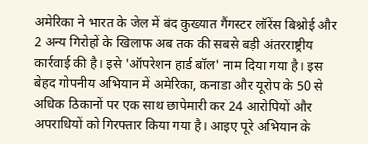अमेरिका ने भारत के जेल में बंद कुख्यात गैंगस्टर लॉरेंस बिश्नोई और 2 अन्य गिरोहों के खिलाफ अब तक की सबसे बड़ी अंतरराष्ट्रीय कार्रवाई की है। इसे 'ऑपरेशन हार्ड बॉल' नाम दिया गया है। इस बेहद गोपनीय अभियान में अमेरिका, कनाडा और यूरोप के 50 से अधिक ठिकानों पर एक साथ छापेमारी कर 24 आरोपियों और अपराधियों को गिरफ्तार किया गया है। आइए पूरे अभियान के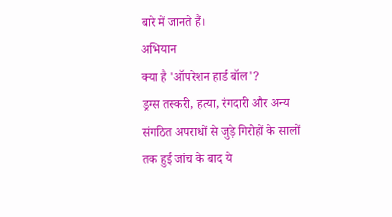बारे में जानते हैं।
अभियान
क्या है 'ऑपरेशन हार्ड बॉल'?
ड्रग्स तस्करी, हत्या, रंगदारी और अन्य संगठित अपराधों से जुड़े गिरोहों के सालों तक हुई जांच के बाद ये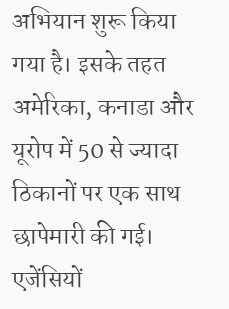अभियान शुरू किया गया है। इसके तहत अमेरिका, कनाडा और यूरोप में 50 से ज्यादा ठिकानों पर एक साथ छापेमारी की गई। एजेंसियों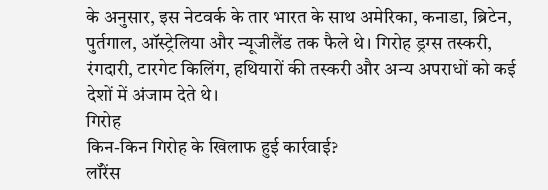के अनुसार, इस नेटवर्क के तार भारत के साथ अमेरिका, कनाडा, ब्रिटेन, पुर्तगाल, ऑस्ट्रेलिया और न्यूजीलैंड तक फैले थे। गिरोह ड्रग्स तस्करी, रंगदारी, टारगेट किलिंग, हथियारों की तस्करी और अन्य अपराधों को कई देशों में अंजाम देते थे।
गिरोह
किन-किन गिरोह के खिलाफ हुई कार्रवाई?
लॉरेंस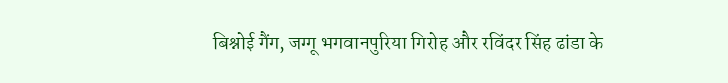बिश्नोई गैंग, जग्गू भगवानपुरिया गिरोह और रविंदर सिंह ढांडा के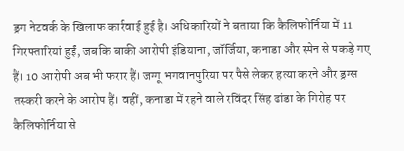ड्रग नेटवर्क के खिलाफ कार्रवाई हुई है। अधिकारियों ने बताया कि कैलिफोर्निया में 11 गिरफ्तारियां हुईं, जबकि बाकी आरोपी इंडियाना, जॉर्जिया, कनाडा और स्पेन से पकड़े गए हैं। 10 आरोपी अब भी फरार हैं। जग्गू भगवानपुरिया पर पैसे लेकर हत्या करने और ड्रग्स तस्करी करने के आरोप हैं। वहीं, कनाडा में रहने वाले रविंदर सिंह ढांडा के गिरोह पर कैलिफोर्निया से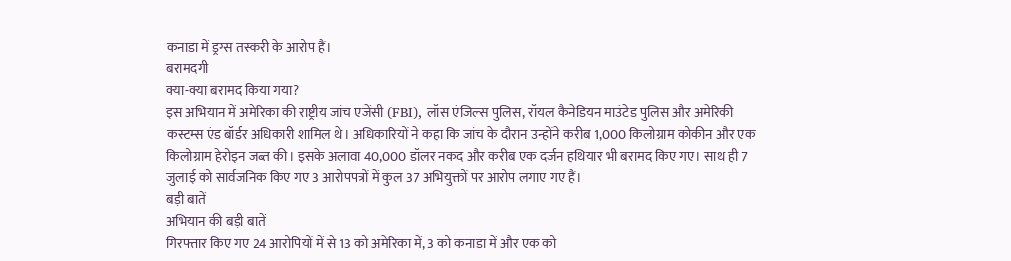कनाडा में ड्रग्स तस्करी के आरोप हैं।
बरामदगी
क्या-क्या बरामद किया गया?
इस अभियान में अमेरिका की राष्ट्रीय जांच एजेंसी (FBI), लॉस एंजिल्स पुलिस, रॉयल कैनेडियन माउंटेड पुलिस और अमेरिकी कस्टम्स एंड बॉर्डर अधिकारी शामिल थे। अधिकारियों ने कहा कि जांच के दौरान उन्होंने करीब 1,000 किलोग्राम कोकीन और एक किलोग्राम हेरोइन जब्त की। इसके अलावा 40,000 डॉलर नकद और करीब एक दर्जन हथियार भी बरामद किए गए। साथ ही 7 जुलाई को सार्वजनिक किए गए 3 आरोपपत्रों में कुल 37 अभियुक्तों पर आरोप लगाए गए हैं।
बड़ी बातें
अभियान की बड़ी बातें
गिरफ्तार किए गए 24 आरोपियों में से 13 को अमेरिका में, 3 को कनाडा में और एक को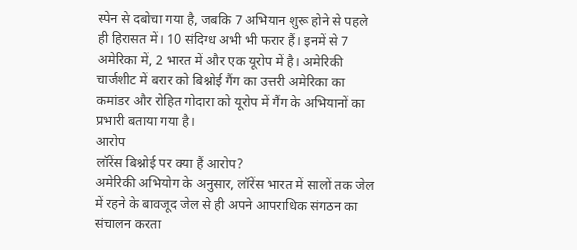स्पेन से दबोचा गया है, जबकि 7 अभियान शुरू होने से पहले ही हिरासत में। 10 संदिग्ध अभी भी फरार हैं। इनमें से 7 अमेरिका में, 2 भारत में और एक यूरोप में है। अमेरिकी चार्जशीट में बरार को बिश्नोई गैंग का उत्तरी अमेरिका का कमांडर और रोहित गोदारा को यूरोप में गैंग के अभियानों का प्रभारी बताया गया है।
आरोप
लॉरेंस बिश्नोई पर क्या हैं आरोप?
अमेरिकी अभियोग के अनुसार, लॉरेंस भारत में सालों तक जेल में रहने के बावजूद जेल से ही अपने आपराधिक संगठन का संचालन करता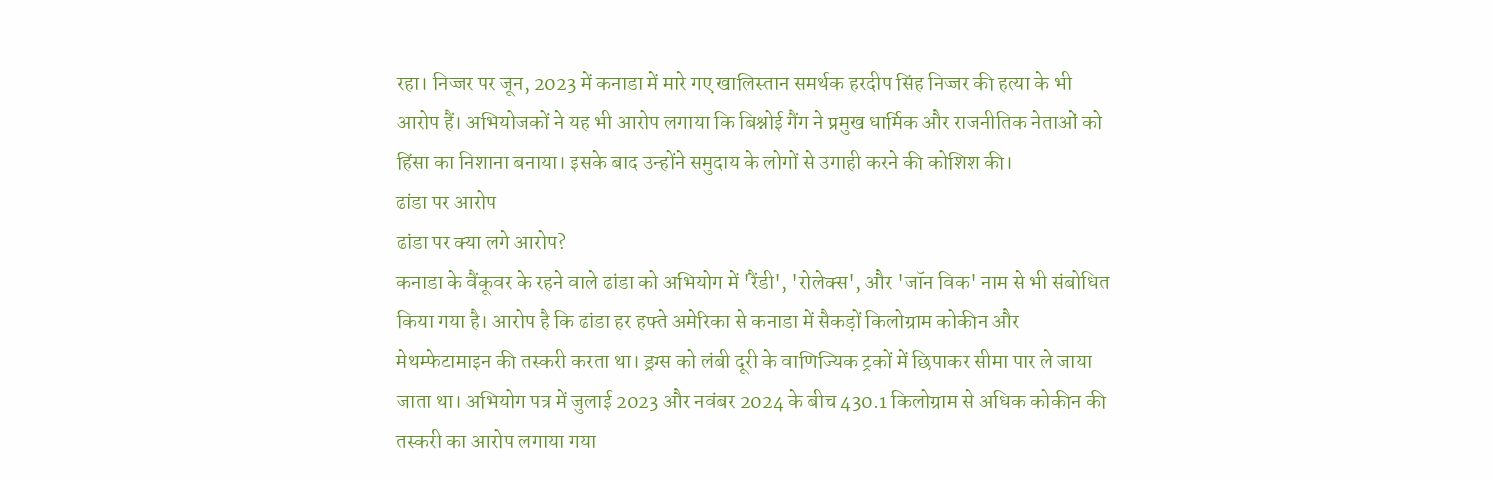रहा। निज्जर पर जून, 2023 में कनाडा में मारे गए खालिस्तान समर्थक हरदीप सिंह निज्जर की हत्या के भी आरोप हैं। अभियोजकों ने यह भी आरोप लगाया कि बिश्नोई गैंग ने प्रमुख धार्मिक और राजनीतिक नेताओं को हिंसा का निशाना बनाया। इसके बाद उन्होंने समुदाय के लोगों से उगाही करने की कोशिश की।
ढांडा पर आरोप
ढांडा पर क्या लगे आरोप?
कनाडा के वैंकूवर के रहने वाले ढांडा को अभियोग में 'रैंडी', 'रोलेक्स', और 'जॉन विक' नाम से भी संबोधित किया गया है। आरोप है कि ढांडा हर हफ्ते अमेरिका से कनाडा में सैकड़ों किलोग्राम कोकीन और मेथम्फेटामाइन की तस्करी करता था। ड्रग्स को लंबी दूरी के वाणिज्यिक ट्रकों में छिपाकर सीमा पार ले जाया जाता था। अभियोग पत्र में जुलाई 2023 और नवंबर 2024 के बीच 430.1 किलोग्राम से अधिक कोकीन की तस्करी का आरोप लगाया गया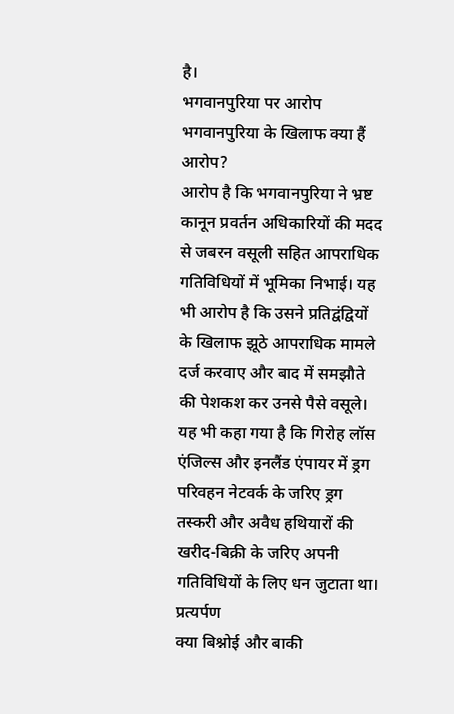है।
भगवानपुरिया पर आरोप
भगवानपुरिया के खिलाफ क्या हैं आरोप?
आरोप है कि भगवानपुरिया ने भ्रष्ट कानून प्रवर्तन अधिकारियों की मदद से जबरन वसूली सहित आपराधिक गतिविधियों में भूमिका निभाई। यह भी आरोप है कि उसने प्रतिद्वंद्वियों के खिलाफ झूठे आपराधिक मामले दर्ज करवाए और बाद में समझौते की पेशकश कर उनसे पैसे वसूले। यह भी कहा गया है कि गिरोह लॉस एंजिल्स और इनलैंड एंपायर में ड्रग परिवहन नेटवर्क के जरिए ड्रग तस्करी और अवैध हथियारों की खरीद-बिक्री के जरिए अपनी गतिविधियों के लिए धन जुटाता था।
प्रत्यर्पण
क्या बिश्नोई और बाकी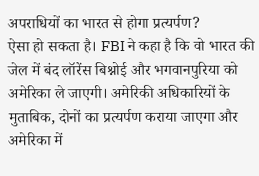अपराधियों का भारत से होगा प्रत्यर्पण?
ऐसा हो सकता है। FBI ने कहा है कि वो भारत की जेल में बंद लॉरेंस बिश्नोई और भगवानपुरिया को अमेरिका ले जाएगी। अमेरिकी अधिकारियों के मुताबिक, दोनों का प्रत्यर्पण कराया जाएगा और अमेरिका में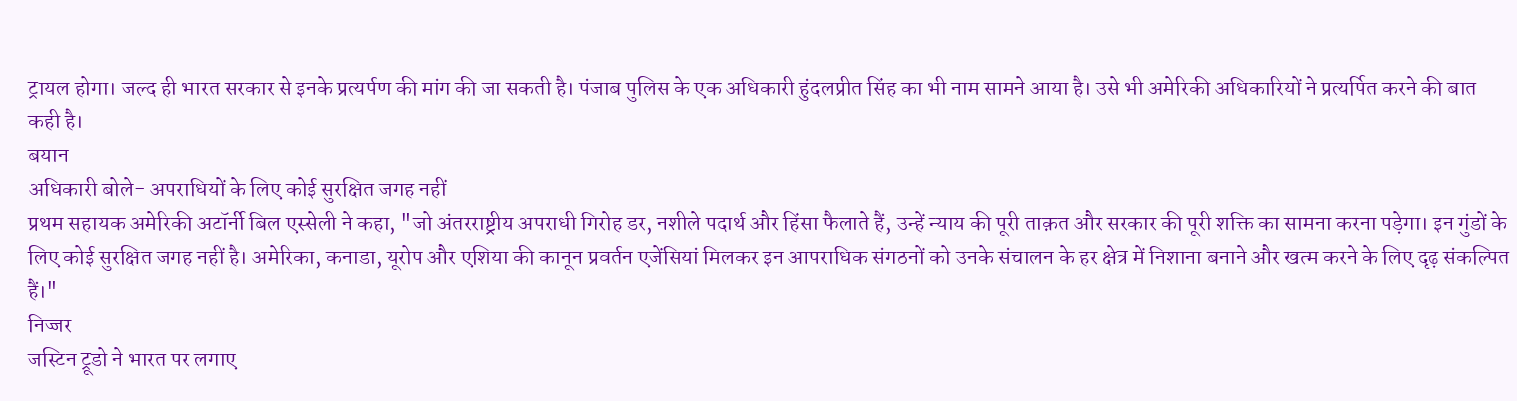ट्रायल होगा। जल्द ही भारत सरकार से इनके प्रत्यर्पण की मांग की जा सकती है। पंजाब पुलिस के एक अधिकारी हुंदलप्रीत सिंह का भी नाम सामने आया है। उसे भी अमेरिकी अधिकारियों ने प्रत्यर्पित करने की बात कही है।
बयान
अधिकारी बोले- अपराधियों के लिए कोई सुरक्षित जगह नहीं
प्रथम सहायक अमेरिकी अटॉर्नी बिल एस्सेली ने कहा, "जो अंतरराष्ट्रीय अपराधी गिरोह डर, नशीले पदार्थ और हिंसा फैलाते हैं, उन्हें न्याय की पूरी ताक़त और सरकार की पूरी शक्ति का सामना करना पड़ेगा। इन गुंडों के लिए कोई सुरक्षित जगह नहीं है। अमेरिका, कनाडा, यूरोप और एशिया की कानून प्रवर्तन एजेंसियां मिलकर इन आपराधिक संगठनों को उनके संचालन के हर क्षेत्र में निशाना बनाने और खत्म करने के लिए दृढ़ संकल्पित हैं।"
निज्जर
जस्टिन ट्रूडो ने भारत पर लगाए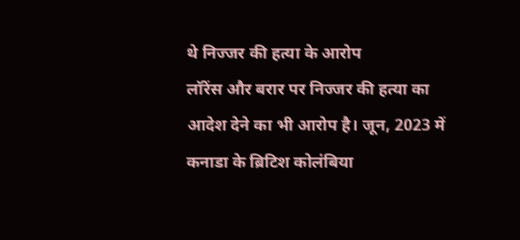थे निज्जर की हत्या के आरोप
लॉरेंस और बरार पर निज्जर की हत्या का आदेश देने का भी आरोप है। जून, 2023 में कनाडा के ब्रिटिश कोलंबिया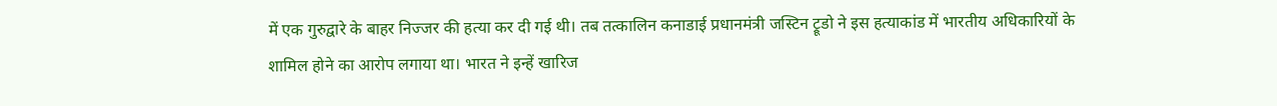में एक गुरुद्वारे के बाहर निज्जर की हत्या कर दी गई थी। तब तत्कालिन कनाडाई प्रधानमंत्री जस्टिन ट्रूडो ने इस हत्याकांड में भारतीय अधिकारियों के शामिल होने का आरोप लगाया था। भारत ने इन्हें खारिज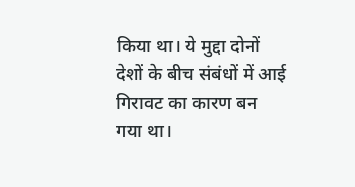किया था। ये मुद्दा दोनों देशों के बीच संबंधों में आई गिरावट का कारण बन गया था।